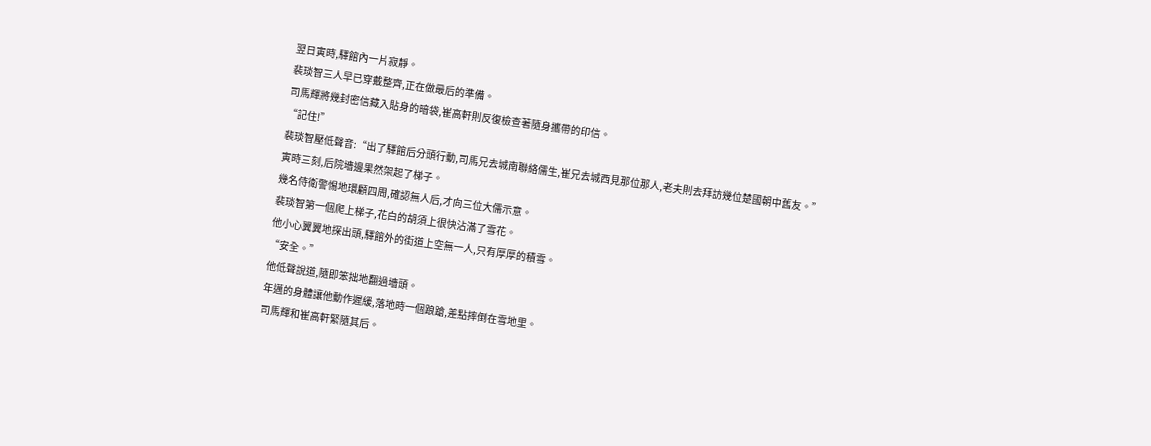翌日寅時,驛館內一片寂靜。
裴琰智三人早已穿戴整齊,正在做最后的準備。
司馬輝將幾封密信藏入貼身的暗袋,崔高軒則反復檢查著隨身攜帶的印信。
“記住!”
裴琰智壓低聲音:“出了驛館后分頭行動,司馬兄去城南聯絡儒生,崔兄去城西見那位那人,老夫則去拜訪幾位楚國朝中舊友。”
寅時三刻,后院墻邊果然架起了梯子。
幾名侍衛警惕地環顧四周,確認無人后,才向三位大儒示意。
裴琰智第一個爬上梯子,花白的胡須上很快沾滿了雪花。
他小心翼翼地探出頭,驛館外的街道上空無一人,只有厚厚的積雪。
“安全。”
他低聲說道,隨即笨拙地翻過墻頭。
年邁的身體讓他動作遲緩,落地時一個踉蹌,差點摔倒在雪地里。
司馬輝和崔高軒緊隨其后。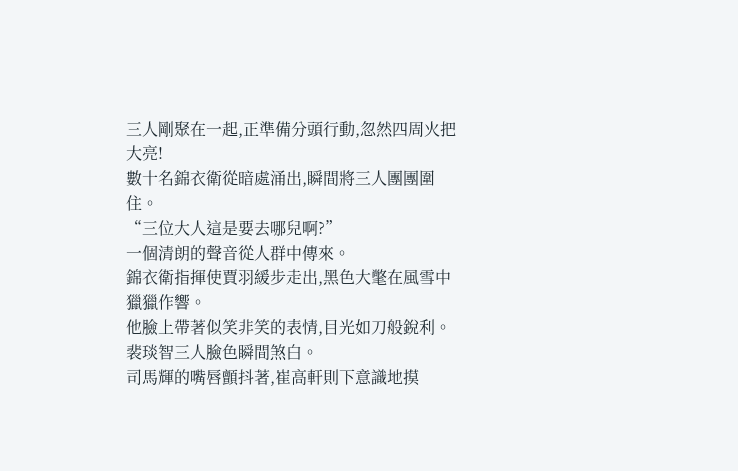三人剛聚在一起,正準備分頭行動,忽然四周火把大亮!
數十名錦衣衛從暗處涌出,瞬間將三人團團圍住。
“三位大人這是要去哪兒啊?”
一個清朗的聲音從人群中傳來。
錦衣衛指揮使賈羽緩步走出,黑色大氅在風雪中獵獵作響。
他臉上帶著似笑非笑的表情,目光如刀般銳利。
裴琰智三人臉色瞬間煞白。
司馬輝的嘴唇顫抖著,崔高軒則下意識地摸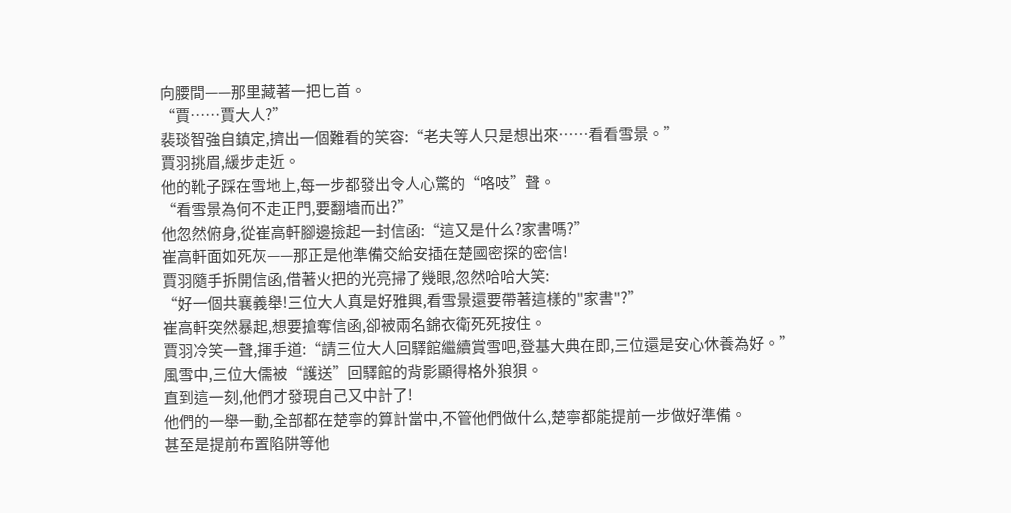向腰間——那里藏著一把匕首。
“賈……賈大人?”
裴琰智強自鎮定,擠出一個難看的笑容:“老夫等人只是想出來……看看雪景。”
賈羽挑眉,緩步走近。
他的靴子踩在雪地上,每一步都發出令人心驚的“咯吱”聲。
“看雪景為何不走正門,要翻墻而出?”
他忽然俯身,從崔高軒腳邊撿起一封信函:“這又是什么?家書嗎?”
崔高軒面如死灰——那正是他準備交給安插在楚國密探的密信!
賈羽隨手拆開信函,借著火把的光亮掃了幾眼,忽然哈哈大笑:
“好一個共襄義舉!三位大人真是好雅興,看雪景還要帶著這樣的"家書"?”
崔高軒突然暴起,想要搶奪信函,卻被兩名錦衣衛死死按住。
賈羽冷笑一聲,揮手道:“請三位大人回驛館繼續賞雪吧,登基大典在即,三位還是安心休養為好。”
風雪中,三位大儒被“護送”回驛館的背影顯得格外狼狽。
直到這一刻,他們才發現自己又中計了!
他們的一舉一動,全部都在楚寧的算計當中,不管他們做什么,楚寧都能提前一步做好準備。
甚至是提前布置陷阱等他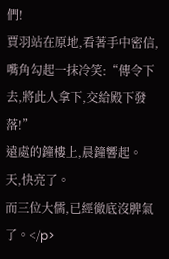們!
賈羽站在原地,看著手中密信,嘴角勾起一抹冷笑:“傳令下去,將此人拿下,交給殿下發落!”
遠處的鐘樓上,晨鐘響起。
天,快亮了。
而三位大儒,已經徹底沒脾氣了。</p>